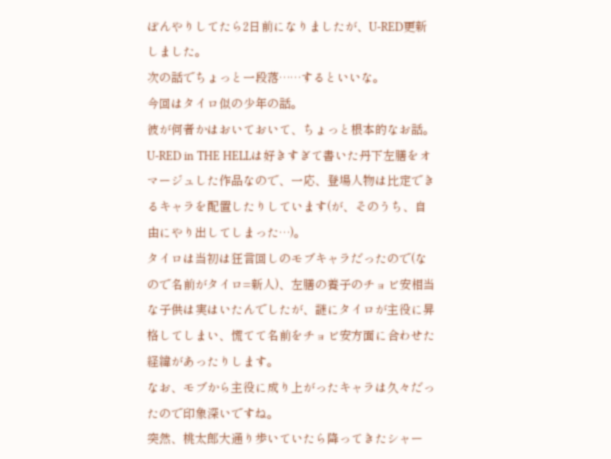ぼんやりしてたら2日前になりましたが、U-RED更新しました。
次の話でちょっと一段落……するといいな。
今回はタイロ似の少年の話。
彼が何者かはおいておいて、ちょっと根本的なお話。
U-RED in THE HELLは好きすぎて書いた丹下左膳をオマージュした作品なので、一応、登場人物は比定できるキャラを配置したりしています(が、そのうち、自由にやり出してしまった…)。
タイロは当初は狂言回しのモブキャラだったので(なので名前がタイロ=新人)、左膳の養子のチョビ安相当な子供は実はいたんでしたが、謎にタイロが主役に昇格してしまい、慌てて名前をチョビ安方面に合わせた経緯があったりします。
なお、モブから主役に成り上がったキャラは久々だったので印象深いですね。
突然、桃太郎大通り歩いていたら降ってきたシャー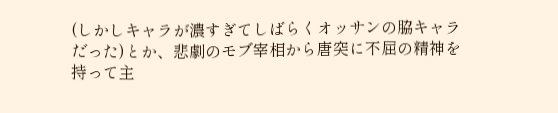(しかしキャラが濃すぎてしばらくオッサンの脇キャラだった)とか、悲劇のモブ宰相から唐突に不屈の精神を持って主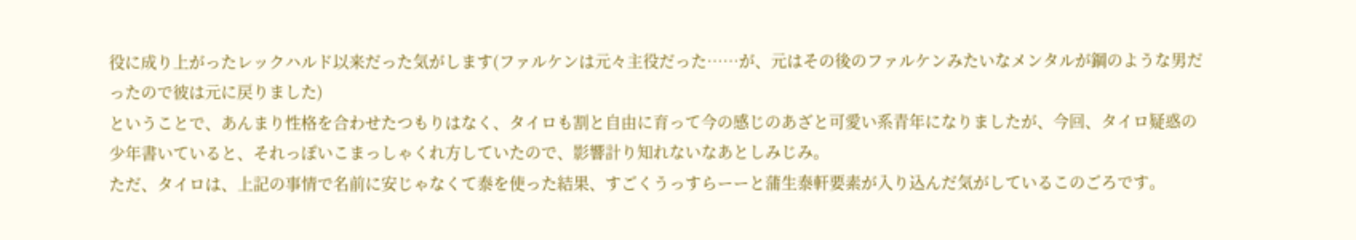役に成り上がったレックハルド以来だった気がします(ファルケンは元々主役だった……が、元はその後のファルケンみたいなメンタルが鋼のような男だったので彼は元に戻りました)
ということで、あんまり性格を合わせたつもりはなく、タイロも割と自由に育って今の感じのあざと可愛い系青年になりましたが、今回、タイロ疑惑の少年書いていると、それっぽいこまっしゃくれ方していたので、影響計り知れないなあとしみじみ。
ただ、タイロは、上記の事情で名前に安じゃなくて泰を使った結果、すごくうっすらーーと蒲生泰軒要素が入り込んだ気がしているこのごろです。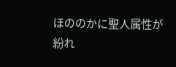ほののかに聖人属性が紛れ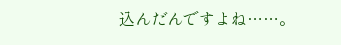込んだんですよね……。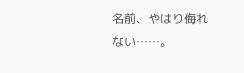名前、やはり侮れない……。